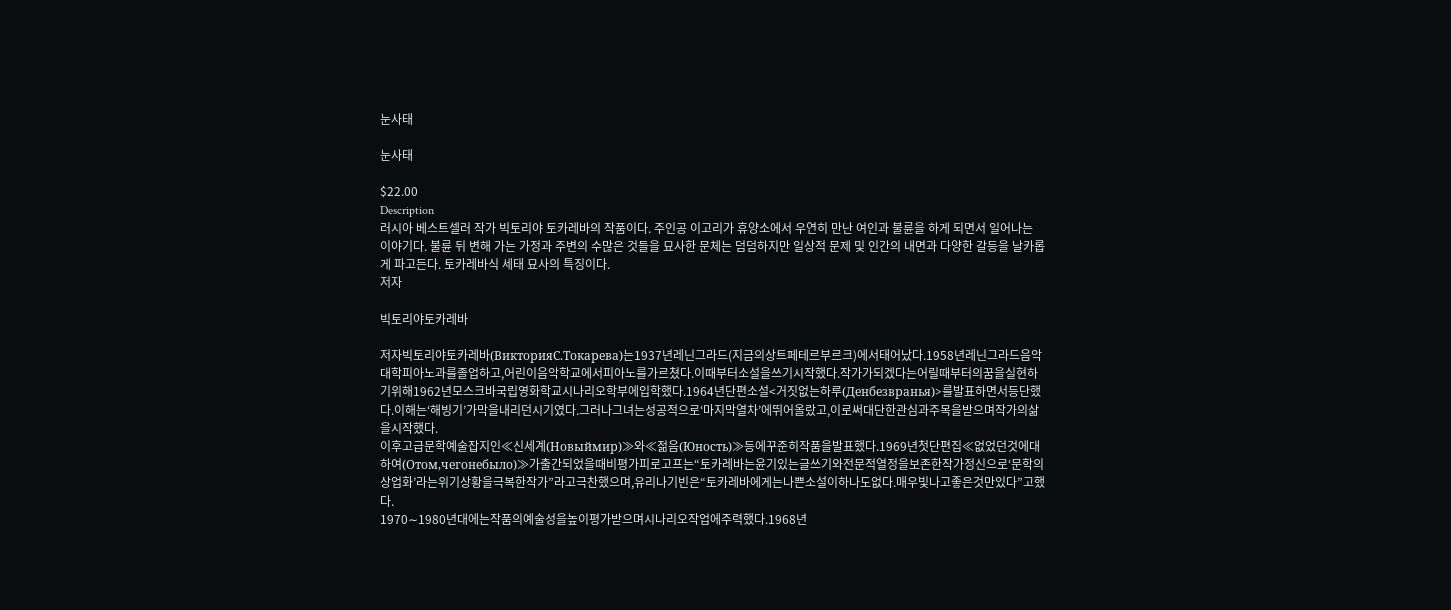눈사태

눈사태

$22.00
Description
러시아 베스트셀러 작가 빅토리야 토카레바의 작품이다. 주인공 이고리가 휴양소에서 우연히 만난 여인과 불륜을 하게 되면서 일어나는 이야기다. 불륜 뒤 변해 가는 가정과 주변의 수많은 것들을 묘사한 문체는 덤덤하지만 일상적 문제 및 인간의 내면과 다양한 갈등을 날카롭게 파고든다. 토카레바식 세태 묘사의 특징이다.
저자

빅토리야토카레바

저자빅토리야토카레바(ВикторияС.Токарева)는1937년레닌그라드(지금의상트페테르부르크)에서태어났다.1958년레닌그라드음악대학피아노과를졸업하고,어린이음악학교에서피아노를가르쳤다.이때부터소설을쓰기시작했다.작가가되겠다는어릴때부터의꿈을실현하기위해1962년모스크바국립영화학교시나리오학부에입학했다.1964년단편소설<거짓없는하루(Денбезвранья)>를발표하면서등단했다.이해는‘해빙기’가막을내리던시기였다.그러나그녀는성공적으로‘마지막열차’에뛰어올랐고,이로써대단한관심과주목을받으며작가의삶을시작했다.
이후고급문학예술잡지인≪신세계(Новыймир)≫와≪젊음(Юность)≫등에꾸준히작품을발표했다.1969년첫단편집≪없었던것에대하여(Отом,чегонебыло)≫가출간되었을때비평가피로고프는“토카레바는윤기있는글쓰기와전문적열정을보존한작가정신으로‘문학의상업화’라는위기상황을극복한작가”라고극찬했으며,유리나기빈은“토카레바에게는나쁜소설이하나도없다.매우빛나고좋은것만있다”고했다.
1970∼1980년대에는작품의예술성을높이평가받으며시나리오작업에주력했다.1968년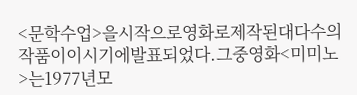<문학수업>을시작으로영화로제작된대다수의작품이이시기에발표되었다.그중영화<미미노>는1977년모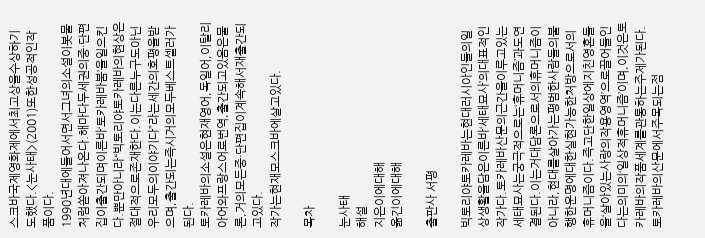스크바국제영화제에서최고상을수상하기도했다.<눈사태>(2001)또한성공적인작품이다.
1990년대에들어서면서그녀의소설이봇물처럼쏟아져나온다.해마다두세권의중·단편집이출간되며이른바‘토카레바붐’을일으킨다.뿐만아니라“빅토리야토카레바의현상은절대적으로존재한다.이는다른누구도아닌우리모두의이야기다”라는세간의호평을받으며,출간되는즉시거의모두베스트셀러가된다.
토카레바의소설은현재영어,독일어,이탈리아어와프랑스어로번역,출간되고있음은물론,거의모든중·단편집이계속해서재출간되고있다.
작가는현재모스크바에살고있다.

목차

눈사태
해설
지은이에대해
옮긴이에대해

출판사 서평

빅토리야토카레바는현대러시아인들의일상생활을담은이른바‘세태묘사’의대표적인작가다.토카레바산문의근간을이루고있는세태묘사는궁극적으로는‘휴머니즘’과도연결된다.이는거대담론으로서의휴머니즘이아니라,현대를살아가는평범한사람들의불행한운명에대한실현가능한처방으로서의휴머니즘이다.즉고단한일상에지친영혼들을‘살아있는사랑의작용영역’으로끌어들인다는의미의‘일상적휴머니즘’이며,이것은토카레바의작품세계를관통하는주제가된다.
토카레바의산문에서주목되는점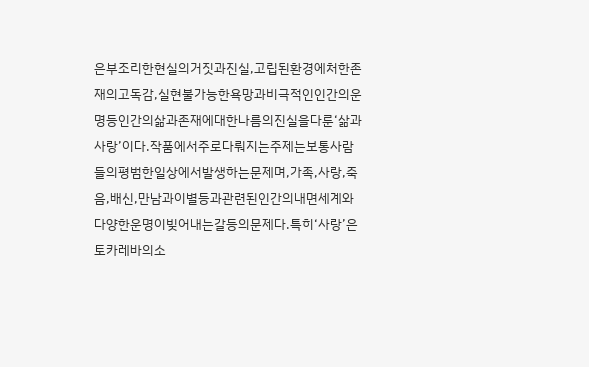은부조리한현실의거짓과진실,고립된환경에처한존재의고독감,실현불가능한욕망과비극적인인간의운명등인간의삶과존재에대한나름의진실을다룬‘삶과사랑’이다.작품에서주로다뤄지는주제는보통사람들의평범한일상에서발생하는문제며,가족,사랑,죽음,배신,만남과이별등과관련된인간의내면세계와다양한운명이빚어내는갈등의문제다.특히‘사랑’은토카레바의소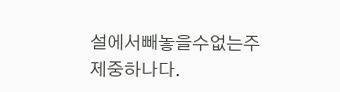설에서빼놓을수없는주제중하나다.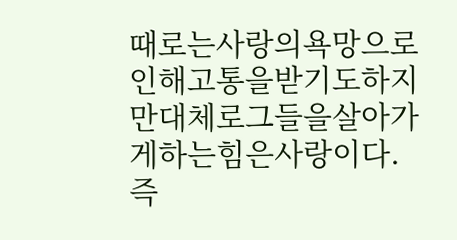때로는사랑의욕망으로인해고통을받기도하지만대체로그들을살아가게하는힘은사랑이다.즉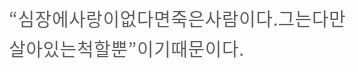“심장에사랑이없다면죽은사람이다.그는다만살아있는척할뿐”이기때문이다.